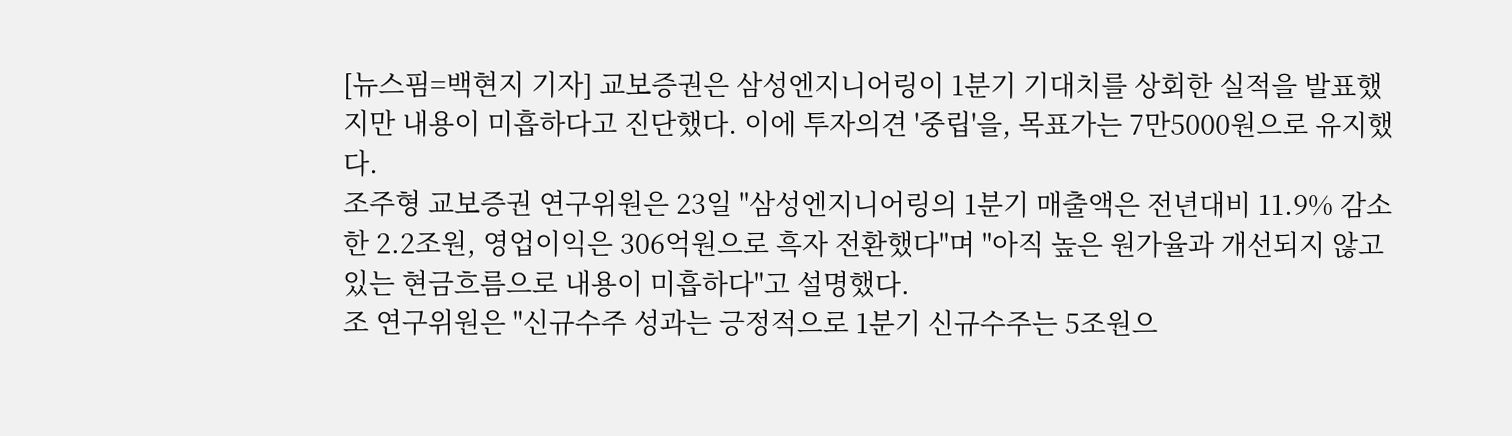[뉴스핌=백현지 기자] 교보증권은 삼성엔지니어링이 1분기 기대치를 상회한 실적을 발표했지만 내용이 미흡하다고 진단했다. 이에 투자의견 '중립'을, 목표가는 7만5000원으로 유지했다.
조주형 교보증권 연구위원은 23일 "삼성엔지니어링의 1분기 매출액은 전년대비 11.9% 감소한 2.2조원, 영업이익은 306억원으로 흑자 전환했다"며 "아직 높은 원가율과 개선되지 않고 있는 현금흐름으로 내용이 미흡하다"고 설명했다.
조 연구위원은 "신규수주 성과는 긍정적으로 1분기 신규수주는 5조원으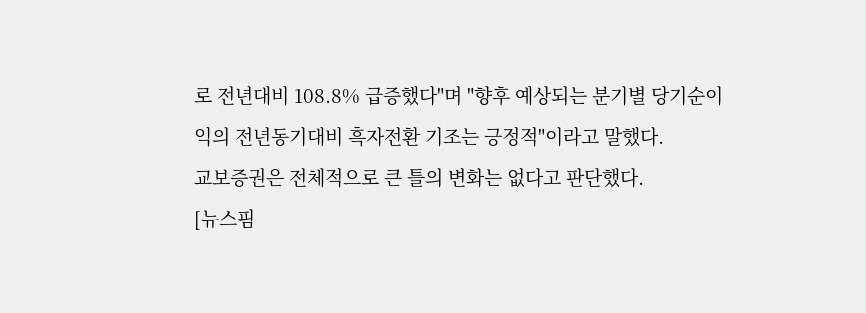로 전년대비 108.8% 급증했다"며 "향후 예상되는 분기별 당기순이익의 전년동기대비 흑자전환 기조는 긍정적"이라고 말했다.
교보증권은 전체적으로 큰 틀의 변화는 없다고 판단했다.
[뉴스핌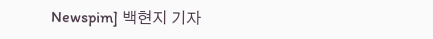Newspim] 백현지 기자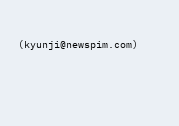(kyunji@newspim.com)